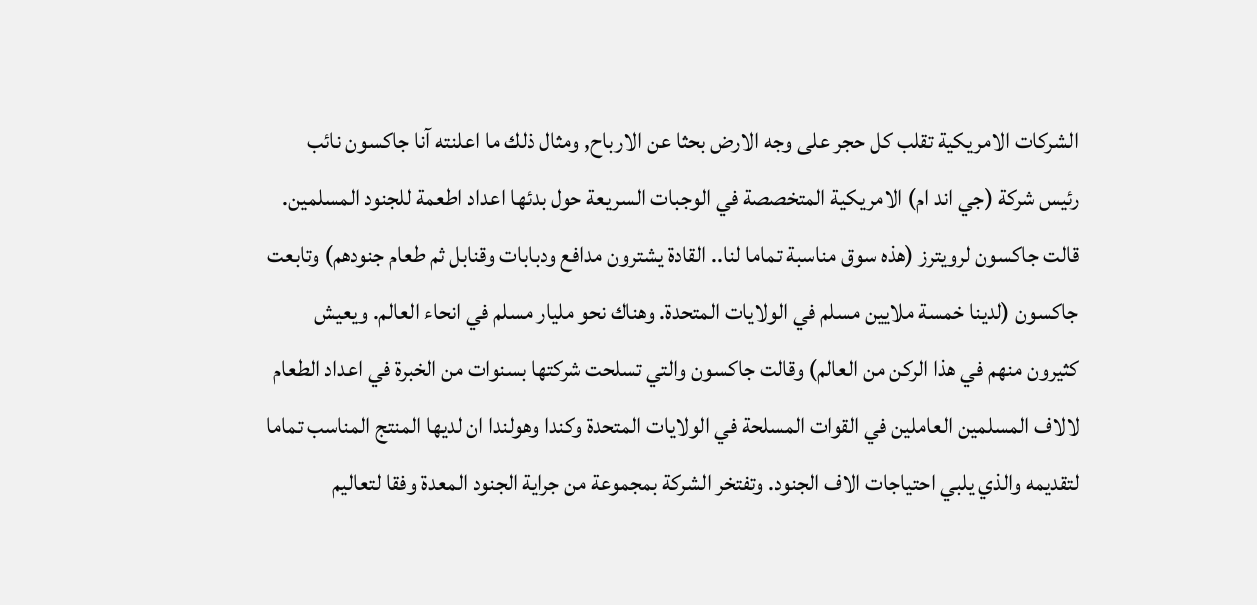الشركات الامريكية تقلب كل حجر على وجه الارض بحثا عن الارباح, ومثال ذلك ما اعلنته آنا جاكسون نائب رئيس شركة (جي اند ام) الامريكية المتخصصة في الوجبات السريعة حول بدئها اعداد اطعمة للجنود المسلمين. قالت جاكسون لرويترز (هذه سوق مناسبة تماما لنا.. القادة يشترون مدافع ودبابات وقنابل ثم طعام جنودهم) وتابعت جاكسون (لدينا خمسة ملايين مسلم في الولايات المتحدة. وهناك نحو مليار مسلم في انحاء العالم. ويعيش كثيرون منهم في هذا الركن من العالم) وقالت جاكسون والتي تسلحت شركتها بسنوات من الخبرة في اعداد الطعام لالاف المسلمين العاملين في القوات المسلحة في الولايات المتحدة وكندا وهولندا ان لديها المنتج المناسب تماما لتقديمه والذي يلبي احتياجات الاف الجنود. وتفتخر الشركة بمجموعة من جراية الجنود المعدة وفقا لتعاليم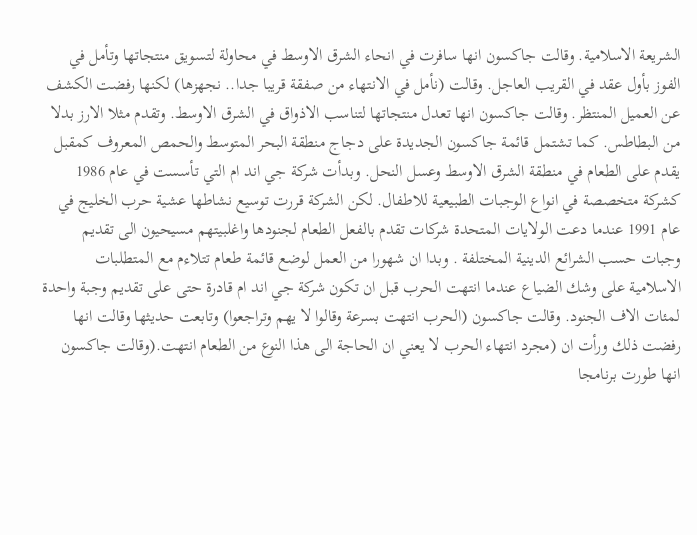الشريعة الاسلامية. وقالت جاكسون انها سافرت في انحاء الشرق الاوسط في محاولة لتسويق منتجاتها وتأمل في الفوز بأول عقد في القريب العاجل. وقالت (نأمل في الانتهاء من صفقة قريبا جدا.. نجهزها) لكنها رفضت الكشف عن العميل المنتظر. وقالت جاكسون انها تعدل منتجاتها لتناسب الاذواق في الشرق الاوسط. وتقدم مثلا الارز بدلا من البطاطس. كما تشتمل قائمة جاكسون الجديدة على دجاج منطقة البحر المتوسط والحمص المعروف كمقبل يقدم على الطعام في منطقة الشرق الاوسط وعسل النحل. وبدأت شركة جي اند ام التي تأسست في عام 1986 كشركة متخصصة في انواع الوجبات الطبيعية للاطفال. لكن الشركة قررت توسيع نشاطها عشية حرب الخليج في عام 1991 عندما دعت الولايات المتحدة شركات تقدم بالفعل الطعام لجنودها واغلبيتهم مسيحيون الى تقديم وجبات حسب الشرائع الدينية المختلفة . وبدا ان شهورا من العمل لوضع قائمة طعام تتلاءم مع المتطلبات الاسلامية على وشك الضياع عندما انتهت الحرب قبل ان تكون شركة جي اند ام قادرة حتى على تقديم وجبة واحدة لمئات الاف الجنود. وقالت جاكسون (الحرب انتهت بسرعة وقالوا لا يهم وتراجعوا) وتابعت حديثها وقالت انها رفضت ذلك ورأت ان (مجرد انتهاء الحرب لا يعني ان الحاجة الى هذا النوع من الطعام انتهت.(وقالت جاكسون انها طورت برنامجا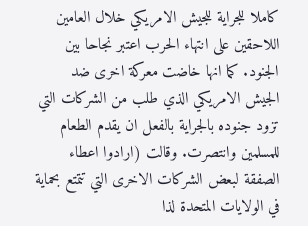كاملا للجراية للجيش الامريكي خلال العامين اللاحقين على انتهاء الحرب اعتبر نجاحا بين الجنود. كما انها خاضت معركة اخرى ضد الجيش الامريكي الذي طلب من الشركات التي تزود جنوده بالجراية بالفعل ان يقدم الطعام للمسلمين وانتصرت. وقالت (ارادوا اعطاء الصفقة لبعض الشركات الاخرى التي تتمتع بحماية في الولايات المتحدة لذا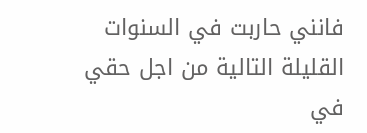فانني حاربت في السنوات القليلة التالية من اجل حقي في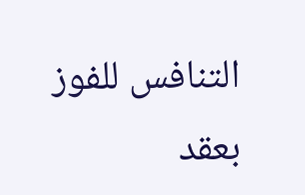التنافس للفوز بعقد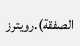الصفقة).رويترز